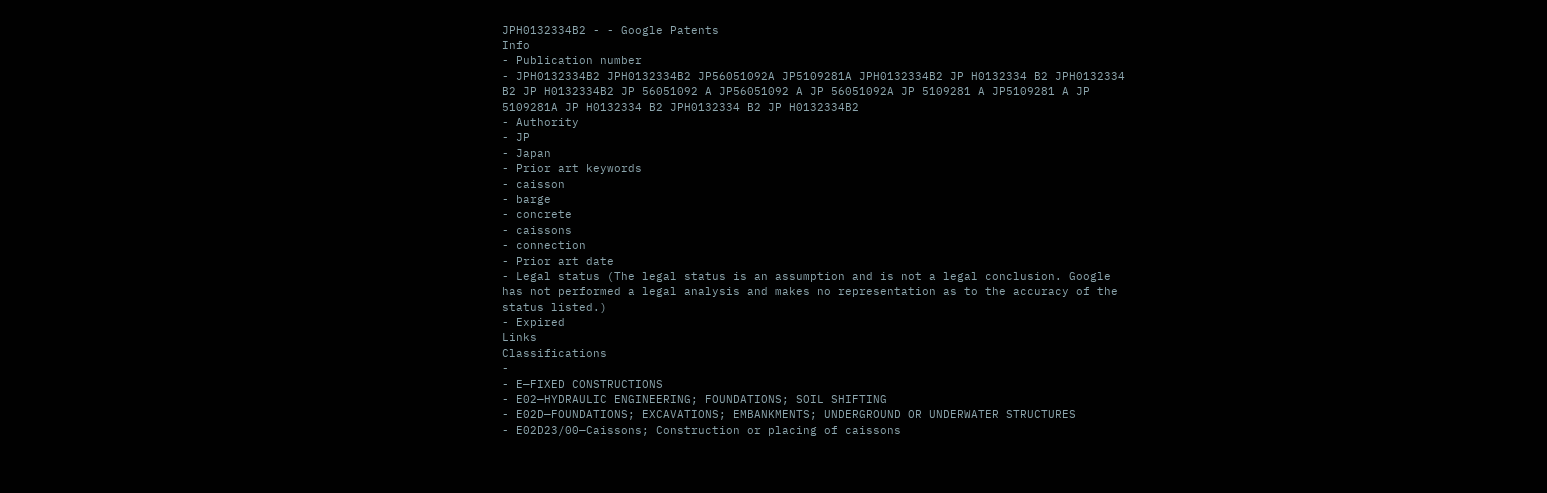JPH0132334B2 - - Google Patents
Info
- Publication number
- JPH0132334B2 JPH0132334B2 JP56051092A JP5109281A JPH0132334B2 JP H0132334 B2 JPH0132334 B2 JP H0132334B2 JP 56051092 A JP56051092 A JP 56051092A JP 5109281 A JP5109281 A JP 5109281A JP H0132334 B2 JPH0132334 B2 JP H0132334B2
- Authority
- JP
- Japan
- Prior art keywords
- caisson
- barge
- concrete
- caissons
- connection
- Prior art date
- Legal status (The legal status is an assumption and is not a legal conclusion. Google has not performed a legal analysis and makes no representation as to the accuracy of the status listed.)
- Expired
Links
Classifications
-
- E—FIXED CONSTRUCTIONS
- E02—HYDRAULIC ENGINEERING; FOUNDATIONS; SOIL SHIFTING
- E02D—FOUNDATIONS; EXCAVATIONS; EMBANKMENTS; UNDERGROUND OR UNDERWATER STRUCTURES
- E02D23/00—Caissons; Construction or placing of caissons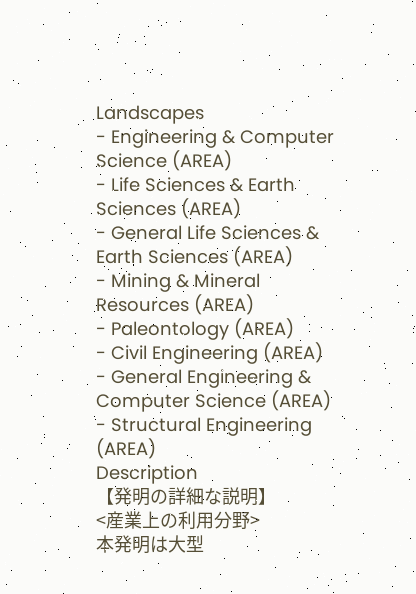Landscapes
- Engineering & Computer Science (AREA)
- Life Sciences & Earth Sciences (AREA)
- General Life Sciences & Earth Sciences (AREA)
- Mining & Mineral Resources (AREA)
- Paleontology (AREA)
- Civil Engineering (AREA)
- General Engineering & Computer Science (AREA)
- Structural Engineering (AREA)
Description
【発明の詳細な説明】
<産業上の利用分野>
本発明は大型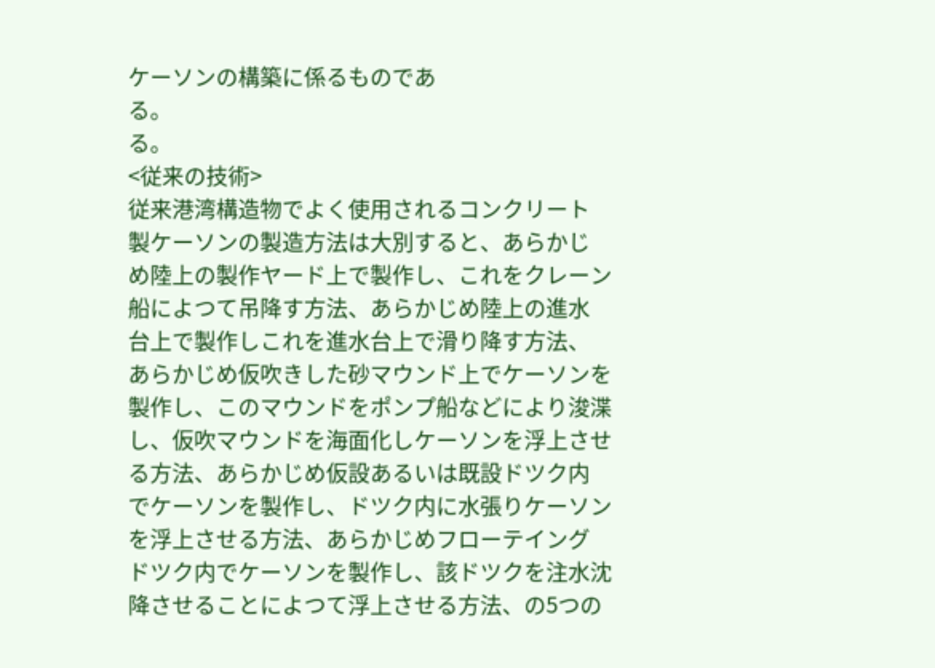ケーソンの構築に係るものであ
る。
る。
<従来の技術>
従来港湾構造物でよく使用されるコンクリート
製ケーソンの製造方法は大別すると、あらかじ
め陸上の製作ヤード上で製作し、これをクレーン
船によつて吊降す方法、あらかじめ陸上の進水
台上で製作しこれを進水台上で滑り降す方法、
あらかじめ仮吹きした砂マウンド上でケーソンを
製作し、このマウンドをポンプ船などにより浚渫
し、仮吹マウンドを海面化しケーソンを浮上させ
る方法、あらかじめ仮設あるいは既設ドツク内
でケーソンを製作し、ドツク内に水張りケーソン
を浮上させる方法、あらかじめフローテイング
ドツク内でケーソンを製作し、該ドツクを注水沈
降させることによつて浮上させる方法、の5つの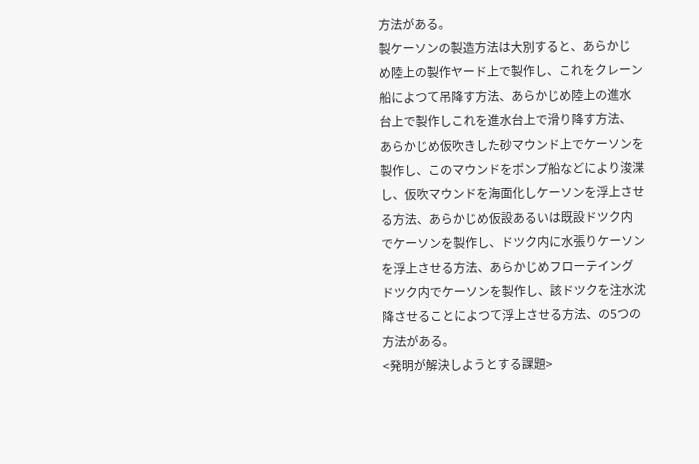方法がある。
製ケーソンの製造方法は大別すると、あらかじ
め陸上の製作ヤード上で製作し、これをクレーン
船によつて吊降す方法、あらかじめ陸上の進水
台上で製作しこれを進水台上で滑り降す方法、
あらかじめ仮吹きした砂マウンド上でケーソンを
製作し、このマウンドをポンプ船などにより浚渫
し、仮吹マウンドを海面化しケーソンを浮上させ
る方法、あらかじめ仮設あるいは既設ドツク内
でケーソンを製作し、ドツク内に水張りケーソン
を浮上させる方法、あらかじめフローテイング
ドツク内でケーソンを製作し、該ドツクを注水沈
降させることによつて浮上させる方法、の5つの
方法がある。
<発明が解決しようとする課題>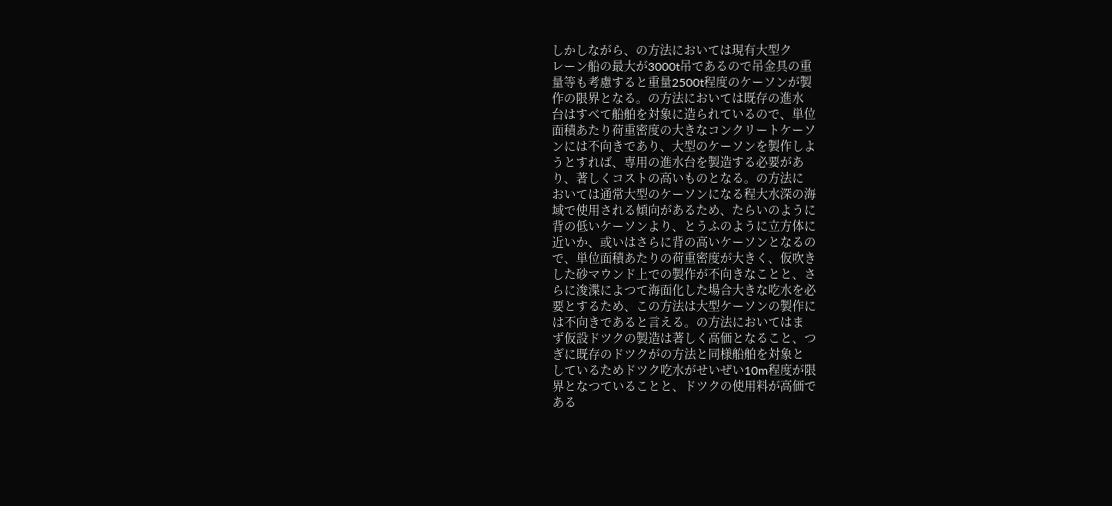しかしながら、の方法においては現有大型ク
レーン船の最大が3000t吊であるので吊金具の重
量等も考慮すると重量2500t程度のケーソンが製
作の限界となる。の方法においては既存の進水
台はすべて船舶を対象に造られているので、単位
面積あたり荷重密度の大きなコンクリートケーソ
ンには不向きであり、大型のケーソンを製作しよ
うとすれば、専用の進水台を製造する必要があ
り、著しくコストの高いものとなる。の方法に
おいては通常大型のケーソンになる程大水深の海
域で使用される傾向があるため、たらいのように
背の低いケーソンより、とうふのように立方体に
近いか、或いはさらに背の高いケーソンとなるの
で、単位面積あたりの荷重密度が大きく、仮吹き
した砂マウンド上での製作が不向きなことと、さ
らに浚渫によつて海面化した場合大きな吃水を必
要とするため、この方法は大型ケーソンの製作に
は不向きであると言える。の方法においてはま
ず仮設ドツクの製造は著しく高価となること、つ
ぎに既存のドツクがの方法と同様船舶を対象と
しているためドツク吃水がせいぜい10m程度が限
界となつていることと、ドツクの使用料が高価で
ある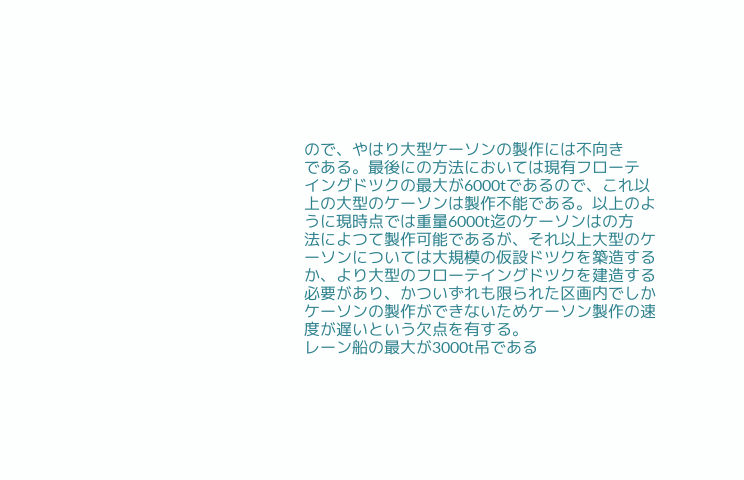ので、やはり大型ケーソンの製作には不向き
である。最後にの方法においては現有フローテ
イングドツクの最大が6000tであるので、これ以
上の大型のケーソンは製作不能である。以上のよ
うに現時点では重量6000t迄のケーソンはの方
法によつて製作可能であるが、それ以上大型のケ
ーソンについては大規模の仮設ドツクを築造する
か、より大型のフローテイングドツクを建造する
必要があり、かついずれも限られた区画内でしか
ケーソンの製作ができないためケーソン製作の速
度が遅いという欠点を有する。
レーン船の最大が3000t吊である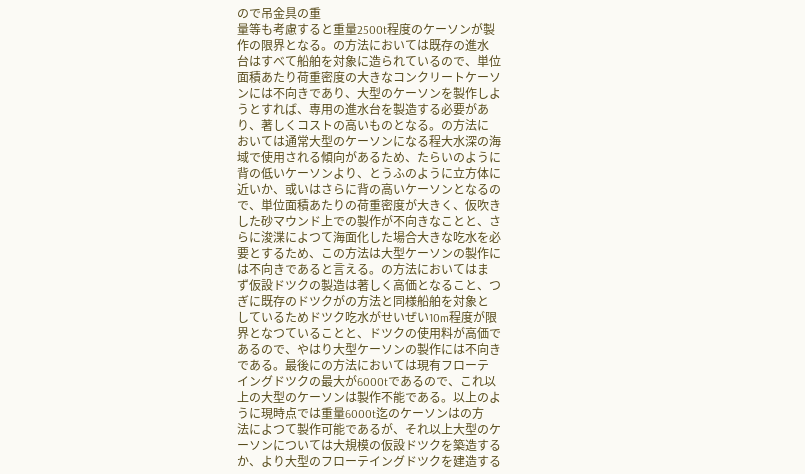ので吊金具の重
量等も考慮すると重量2500t程度のケーソンが製
作の限界となる。の方法においては既存の進水
台はすべて船舶を対象に造られているので、単位
面積あたり荷重密度の大きなコンクリートケーソ
ンには不向きであり、大型のケーソンを製作しよ
うとすれば、専用の進水台を製造する必要があ
り、著しくコストの高いものとなる。の方法に
おいては通常大型のケーソンになる程大水深の海
域で使用される傾向があるため、たらいのように
背の低いケーソンより、とうふのように立方体に
近いか、或いはさらに背の高いケーソンとなるの
で、単位面積あたりの荷重密度が大きく、仮吹き
した砂マウンド上での製作が不向きなことと、さ
らに浚渫によつて海面化した場合大きな吃水を必
要とするため、この方法は大型ケーソンの製作に
は不向きであると言える。の方法においてはま
ず仮設ドツクの製造は著しく高価となること、つ
ぎに既存のドツクがの方法と同様船舶を対象と
しているためドツク吃水がせいぜい10m程度が限
界となつていることと、ドツクの使用料が高価で
あるので、やはり大型ケーソンの製作には不向き
である。最後にの方法においては現有フローテ
イングドツクの最大が6000tであるので、これ以
上の大型のケーソンは製作不能である。以上のよ
うに現時点では重量6000t迄のケーソンはの方
法によつて製作可能であるが、それ以上大型のケ
ーソンについては大規模の仮設ドツクを築造する
か、より大型のフローテイングドツクを建造する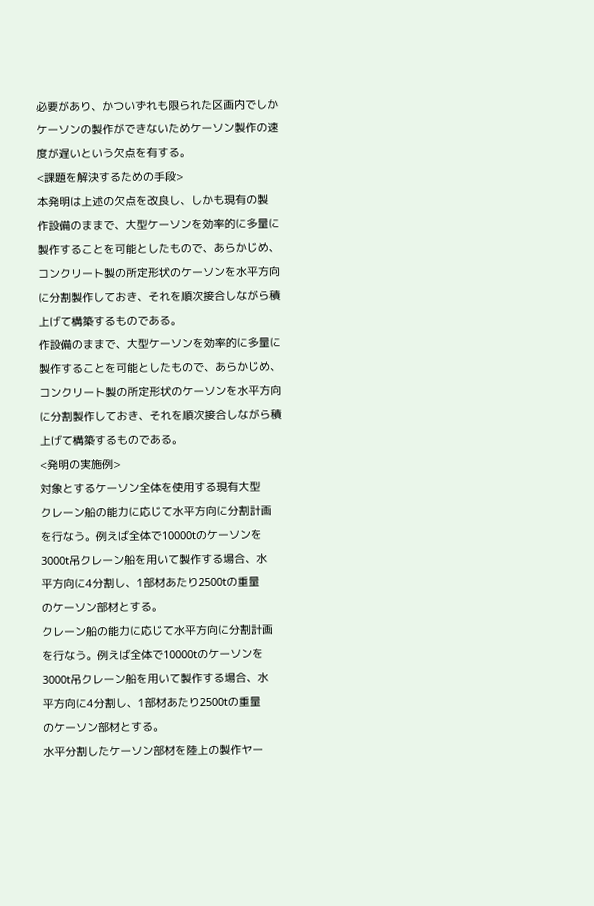必要があり、かついずれも限られた区画内でしか
ケーソンの製作ができないためケーソン製作の速
度が遅いという欠点を有する。
<課題を解決するための手段>
本発明は上述の欠点を改良し、しかも現有の製
作設備のままで、大型ケーソンを効率的に多量に
製作することを可能としたもので、あらかじめ、
コンクリート製の所定形状のケーソンを水平方向
に分割製作しておき、それを順次接合しながら積
上げて構築するものである。
作設備のままで、大型ケーソンを効率的に多量に
製作することを可能としたもので、あらかじめ、
コンクリート製の所定形状のケーソンを水平方向
に分割製作しておき、それを順次接合しながら積
上げて構築するものである。
<発明の実施例>
対象とするケーソン全体を使用する現有大型
クレーン船の能力に応じて水平方向に分割計画
を行なう。例えば全体で10000tのケーソンを
3000t吊クレーン船を用いて製作する場合、水
平方向に4分割し、1部材あたり2500tの重量
のケーソン部材とする。
クレーン船の能力に応じて水平方向に分割計画
を行なう。例えば全体で10000tのケーソンを
3000t吊クレーン船を用いて製作する場合、水
平方向に4分割し、1部材あたり2500tの重量
のケーソン部材とする。
水平分割したケーソン部材を陸上の製作ヤー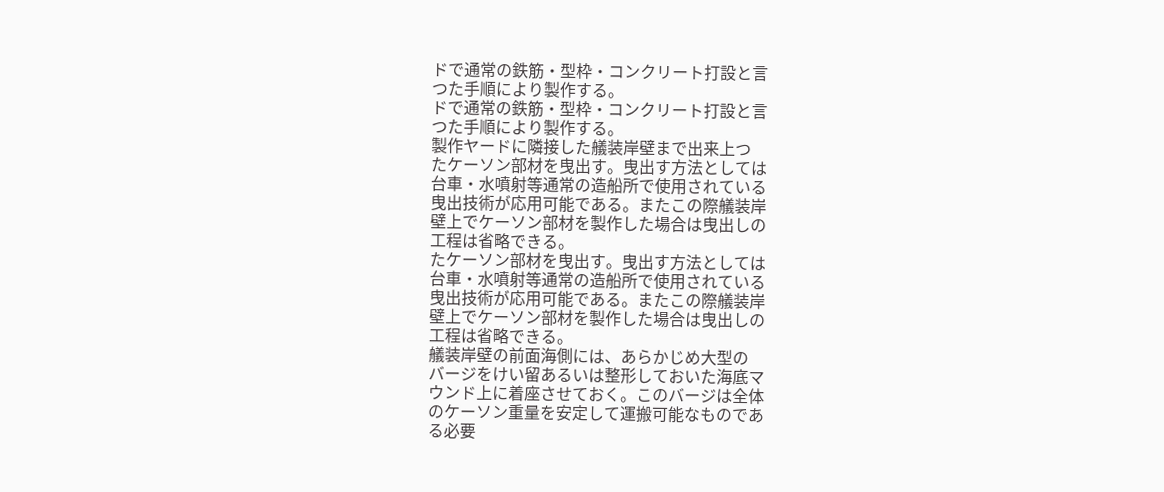ドで通常の鉄筋・型枠・コンクリート打設と言
つた手順により製作する。
ドで通常の鉄筋・型枠・コンクリート打設と言
つた手順により製作する。
製作ヤードに隣接した艤装岸壁まで出来上つ
たケーソン部材を曳出す。曳出す方法としては
台車・水噴射等通常の造船所で使用されている
曳出技術が応用可能である。またこの際艤装岸
壁上でケーソン部材を製作した場合は曳出しの
工程は省略できる。
たケーソン部材を曳出す。曳出す方法としては
台車・水噴射等通常の造船所で使用されている
曳出技術が応用可能である。またこの際艤装岸
壁上でケーソン部材を製作した場合は曳出しの
工程は省略できる。
艤装岸壁の前面海側には、あらかじめ大型の
バージをけい留あるいは整形しておいた海底マ
ウンド上に着座させておく。このバージは全体
のケーソン重量を安定して運搬可能なものであ
る必要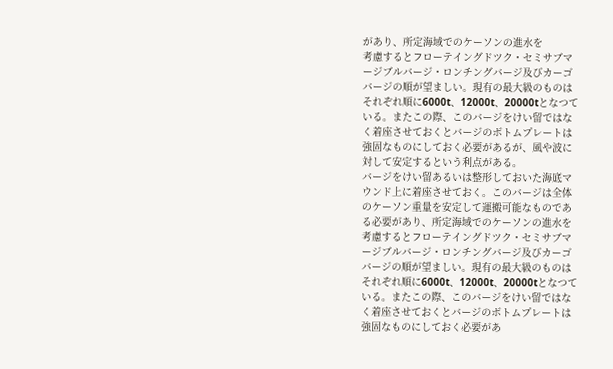があり、所定海域でのケーソンの進水を
考慮するとフローテイングドツク・セミサブマ
ージブルバージ・ロンチングバージ及びカーゴ
バージの順が望ましい。現有の最大級のものは
それぞれ順に6000t、12000t、20000tとなつて
いる。またこの際、このバージをけい留ではな
く着座させておくとバージのボトムプレートは
強固なものにしておく必要があるが、風や波に
対して安定するという利点がある。
バージをけい留あるいは整形しておいた海底マ
ウンド上に着座させておく。このバージは全体
のケーソン重量を安定して運搬可能なものであ
る必要があり、所定海域でのケーソンの進水を
考慮するとフローテイングドツク・セミサブマ
ージブルバージ・ロンチングバージ及びカーゴ
バージの順が望ましい。現有の最大級のものは
それぞれ順に6000t、12000t、20000tとなつて
いる。またこの際、このバージをけい留ではな
く着座させておくとバージのボトムプレートは
強固なものにしておく必要があ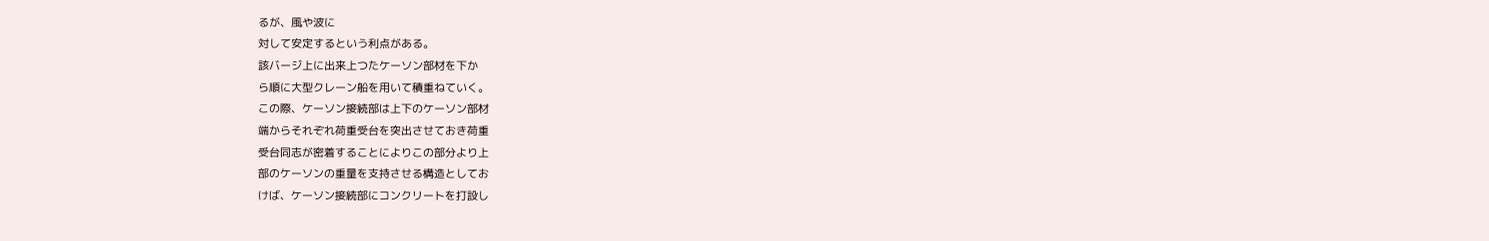るが、風や波に
対して安定するという利点がある。
該バージ上に出来上つたケーソン部材を下か
ら順に大型クレーン船を用いて積重ねていく。
この際、ケーソン接続部は上下のケーソン部材
端からそれぞれ荷重受台を突出させておき荷重
受台同志が密着することによりこの部分より上
部のケーソンの重量を支持させる構造としてお
けば、ケーソン接続部にコンクリートを打設し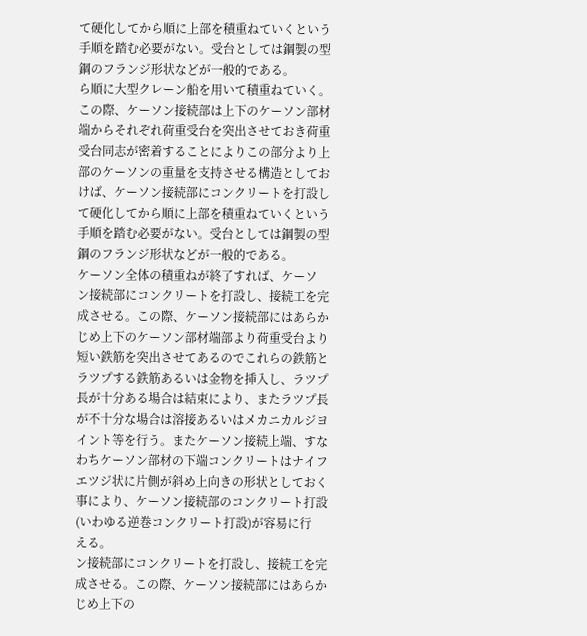て硬化してから順に上部を積重ねていくという
手順を踏む必要がない。受台としては鋼製の型
鋼のフランジ形状などが一般的である。
ら順に大型クレーン船を用いて積重ねていく。
この際、ケーソン接続部は上下のケーソン部材
端からそれぞれ荷重受台を突出させておき荷重
受台同志が密着することによりこの部分より上
部のケーソンの重量を支持させる構造としてお
けば、ケーソン接続部にコンクリートを打設し
て硬化してから順に上部を積重ねていくという
手順を踏む必要がない。受台としては鋼製の型
鋼のフランジ形状などが一般的である。
ケーソン全体の積重ねが終了すれば、ケーソ
ン接続部にコンクリートを打設し、接続工を完
成させる。この際、ケーソン接続部にはあらか
じめ上下のケーソン部材端部より荷重受台より
短い鉄筋を突出させてあるのでこれらの鉄筋と
ラツプする鉄筋あるいは金物を挿入し、ラツプ
長が十分ある場合は結束により、またラツプ長
が不十分な場合は溶接あるいはメカニカルジヨ
イント等を行う。またケーソン接続上端、すな
わちケーソン部材の下端コンクリートはナイフ
エツジ状に片側が斜め上向きの形状としておく
事により、ケーソン接続部のコンクリート打設
(いわゆる逆巻コンクリート打設)が容易に行
える。
ン接続部にコンクリートを打設し、接続工を完
成させる。この際、ケーソン接続部にはあらか
じめ上下の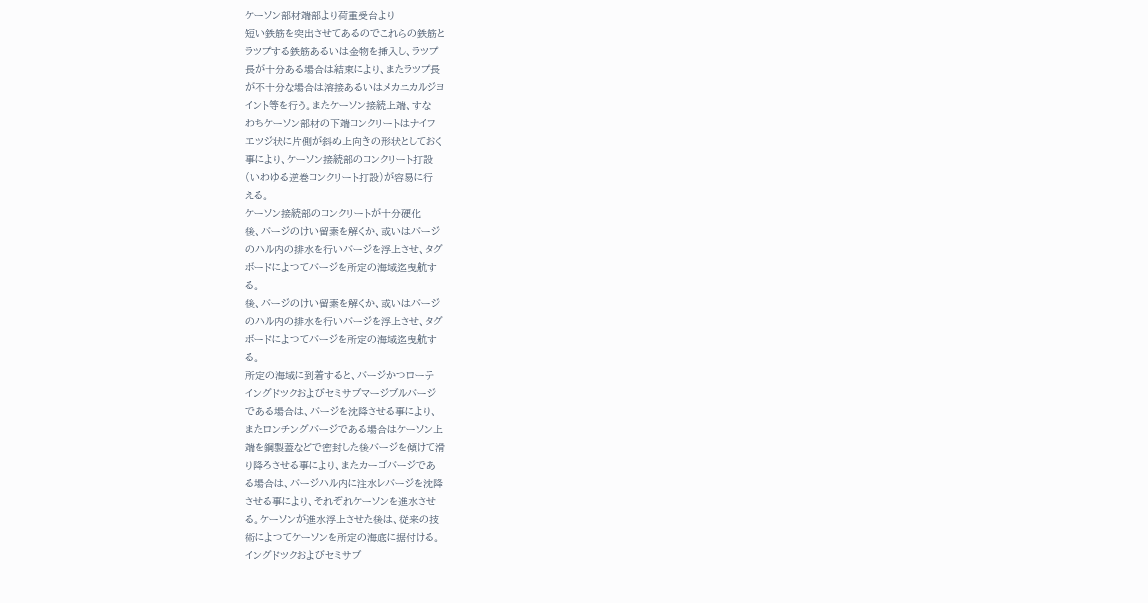ケーソン部材端部より荷重受台より
短い鉄筋を突出させてあるのでこれらの鉄筋と
ラツプする鉄筋あるいは金物を挿入し、ラツプ
長が十分ある場合は結束により、またラツプ長
が不十分な場合は溶接あるいはメカニカルジヨ
イント等を行う。またケーソン接続上端、すな
わちケーソン部材の下端コンクリートはナイフ
エツジ状に片側が斜め上向きの形状としておく
事により、ケーソン接続部のコンクリート打設
(いわゆる逆巻コンクリート打設)が容易に行
える。
ケーソン接続部のコンクリートが十分硬化
後、バージのけい留素を解くか、或いはバージ
のハル内の排水を行いバージを浮上させ、タグ
ボードによつてバージを所定の海域迄曳航す
る。
後、バージのけい留素を解くか、或いはバージ
のハル内の排水を行いバージを浮上させ、タグ
ボードによつてバージを所定の海域迄曳航す
る。
所定の海域に到着すると、バージかつローテ
イングドツクおよびセミサブマージブルバージ
である場合は、バージを沈降させる事により、
またロンチングバージである場合はケーソン上
端を鋼製蓋などで密封した後バージを傾けて滑
り降ろさせる事により、またカーゴバージであ
る場合は、バージハル内に注水レバージを沈降
させる事により、それぞれケーソンを進水させ
る。ケーソンが進水浮上させた後は、従来の技
術によつてケーソンを所定の海底に据付ける。
イングドツクおよびセミサブ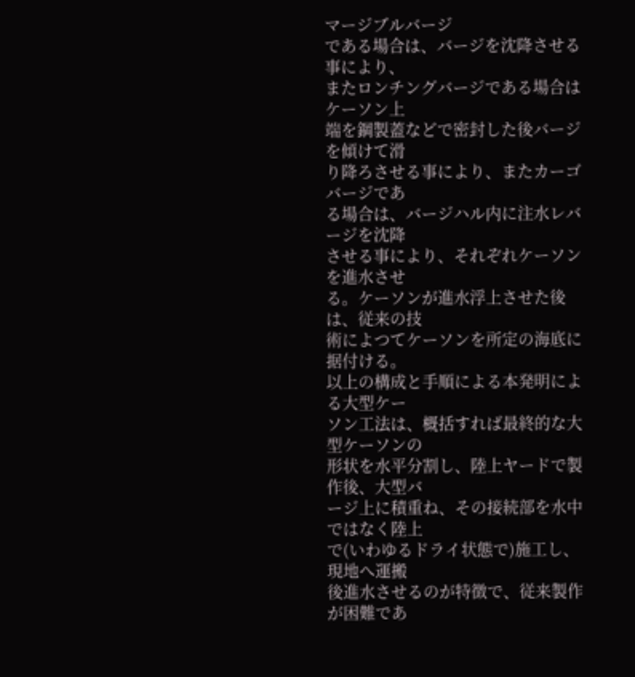マージブルバージ
である場合は、バージを沈降させる事により、
またロンチングバージである場合はケーソン上
端を鋼製蓋などで密封した後バージを傾けて滑
り降ろさせる事により、またカーゴバージであ
る場合は、バージハル内に注水レバージを沈降
させる事により、それぞれケーソンを進水させ
る。ケーソンが進水浮上させた後は、従来の技
術によつてケーソンを所定の海底に据付ける。
以上の構成と手順による本発明による大型ケー
ソン工法は、概括すれば最終的な大型ケーソンの
形状を水平分割し、陸上ヤードで製作後、大型バ
ージ上に積重ね、その接続部を水中ではなく陸上
で(いわゆるドライ状態で)施工し、現地へ運搬
後進水させるのが特徴で、従来製作が困難であ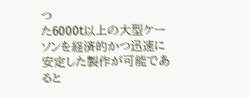つ
た6000t以上の大型ケーソンを経済的かつ迅速に
安定した製作が可能であると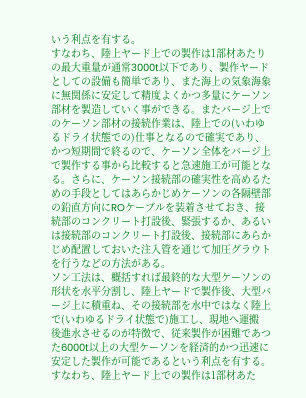いう利点を有する。
すなわち、陸上ヤード上での製作は1部材あたり
の最大重量が通常3000t以下であり、製作ヤード
としての設備も簡単であり、また海上の気象海象
に無関係に安定して精度よくかつ多量にケーソン
部材を製造していく事ができる。またバージ上で
のケーソン部材の接続作業は、陸上での(いわゆ
るドライ状態での)仕事となるので確実であり、
かつ短期間で終るので、ケーソン全体をバージ上
で製作する事から比較すると急速施工が可能とな
る。さらに、ケーソン接続部の確実性を高めるた
めの手段としてはあらかじめケーソンの各隔壁部
の鉛直方向にROケーブルを装着させておき、接
続部のコンクリート打設後、緊張するか、あるい
は接続部のコンクリート打設後、接続部にあらか
じめ配置しておいた注入管を通じて加圧グラウト
を行うなどの方法がある。
ソン工法は、概括すれば最終的な大型ケーソンの
形状を水平分割し、陸上ヤードで製作後、大型バ
ージ上に積重ね、その接続部を水中ではなく陸上
で(いわゆるドライ状態で)施工し、現地へ運搬
後進水させるのが特徴で、従来製作が困難であつ
た6000t以上の大型ケーソンを経済的かつ迅速に
安定した製作が可能であるという利点を有する。
すなわち、陸上ヤード上での製作は1部材あた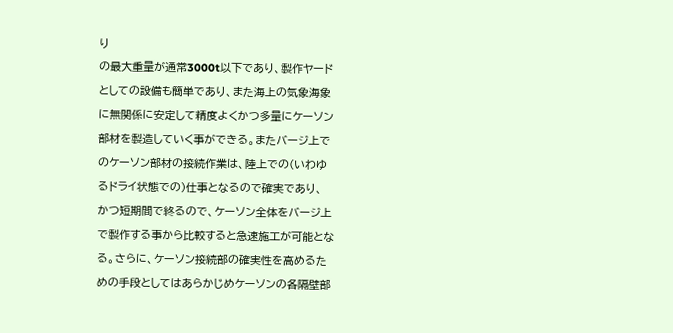り
の最大重量が通常3000t以下であり、製作ヤード
としての設備も簡単であり、また海上の気象海象
に無関係に安定して精度よくかつ多量にケーソン
部材を製造していく事ができる。またバージ上で
のケーソン部材の接続作業は、陸上での(いわゆ
るドライ状態での)仕事となるので確実であり、
かつ短期間で終るので、ケーソン全体をバージ上
で製作する事から比較すると急速施工が可能とな
る。さらに、ケーソン接続部の確実性を高めるた
めの手段としてはあらかじめケーソンの各隔壁部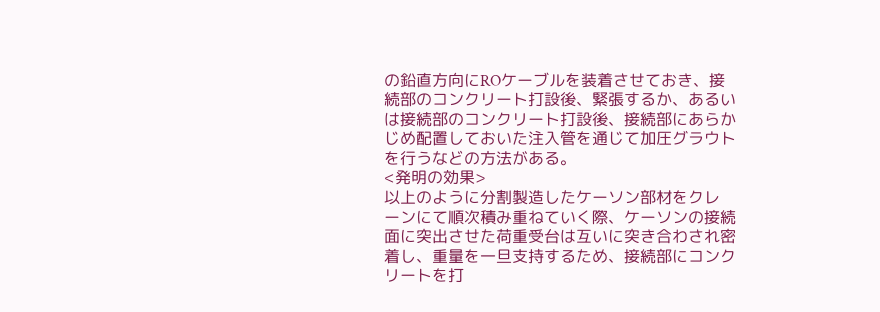の鉛直方向にROケーブルを装着させておき、接
続部のコンクリート打設後、緊張するか、あるい
は接続部のコンクリート打設後、接続部にあらか
じめ配置しておいた注入管を通じて加圧グラウト
を行うなどの方法がある。
<発明の効果>
以上のように分割製造したケーソン部材をクレ
ーンにて順次積み重ねていく際、ケーソンの接続
面に突出させた荷重受台は互いに突き合わされ密
着し、重量を一旦支持するため、接続部にコンク
リートを打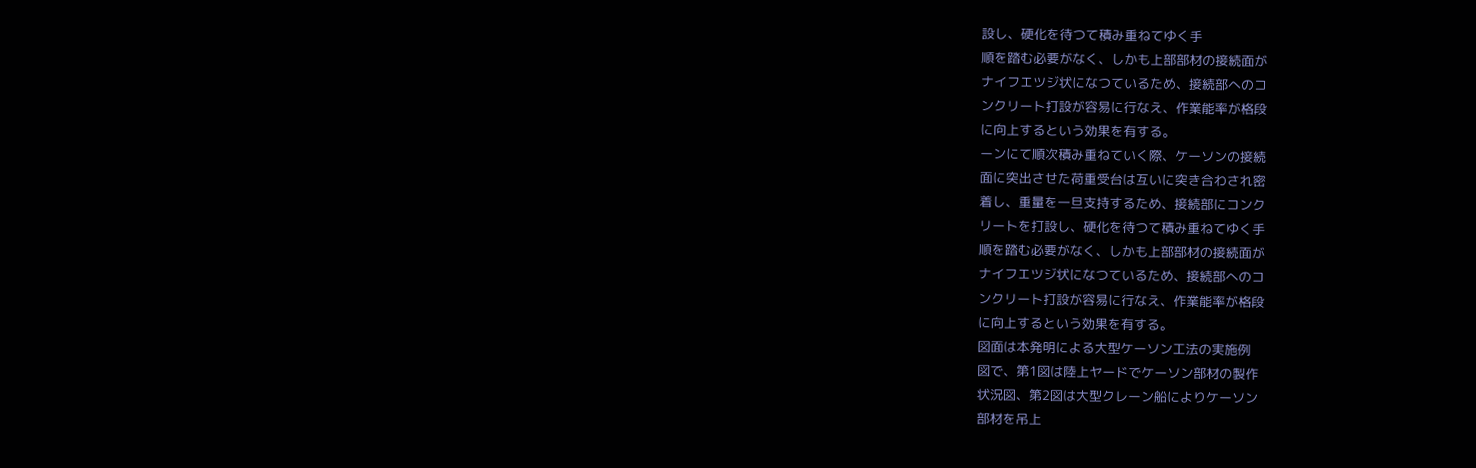設し、硬化を待つて積み重ねてゆく手
順を踏む必要がなく、しかも上部部材の接続面が
ナイフエツジ状になつているため、接続部へのコ
ンクリート打設が容易に行なえ、作業能率が格段
に向上するという効果を有する。
ーンにて順次積み重ねていく際、ケーソンの接続
面に突出させた荷重受台は互いに突き合わされ密
着し、重量を一旦支持するため、接続部にコンク
リートを打設し、硬化を待つて積み重ねてゆく手
順を踏む必要がなく、しかも上部部材の接続面が
ナイフエツジ状になつているため、接続部へのコ
ンクリート打設が容易に行なえ、作業能率が格段
に向上するという効果を有する。
図面は本発明による大型ケーソン工法の実施例
図で、第1図は陸上ヤードでケーソン部材の製作
状況図、第2図は大型クレーン船によりケーソン
部材を吊上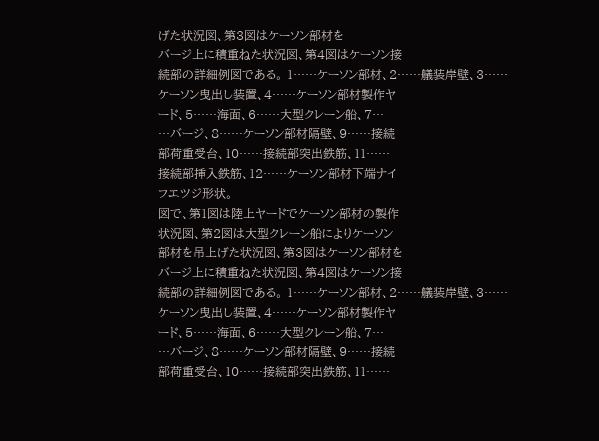げた状況図、第3図はケーソン部材を
バージ上に積重ねた状況図、第4図はケーソン接
続部の詳細例図である。 1……ケーソン部材、2……艤装岸壁、3……
ケーソン曳出し装置、4……ケーソン部材製作ヤ
ード、5……海面、6……大型クレーン船、7…
…バージ、8……ケーソン部材隔壁、9……接続
部荷重受台、10……接続部突出鉄筋、11……
接続部挿入鉄筋、12……ケーソン部材下端ナイ
フエツジ形状。
図で、第1図は陸上ヤードでケーソン部材の製作
状況図、第2図は大型クレーン船によりケーソン
部材を吊上げた状況図、第3図はケーソン部材を
バージ上に積重ねた状況図、第4図はケーソン接
続部の詳細例図である。 1……ケーソン部材、2……艤装岸壁、3……
ケーソン曳出し装置、4……ケーソン部材製作ヤ
ード、5……海面、6……大型クレーン船、7…
…バージ、8……ケーソン部材隔壁、9……接続
部荷重受台、10……接続部突出鉄筋、11……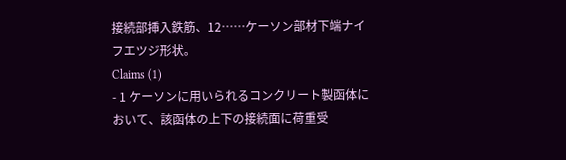接続部挿入鉄筋、12……ケーソン部材下端ナイ
フエツジ形状。
Claims (1)
- 1 ケーソンに用いられるコンクリート製函体に
おいて、該函体の上下の接続面に荷重受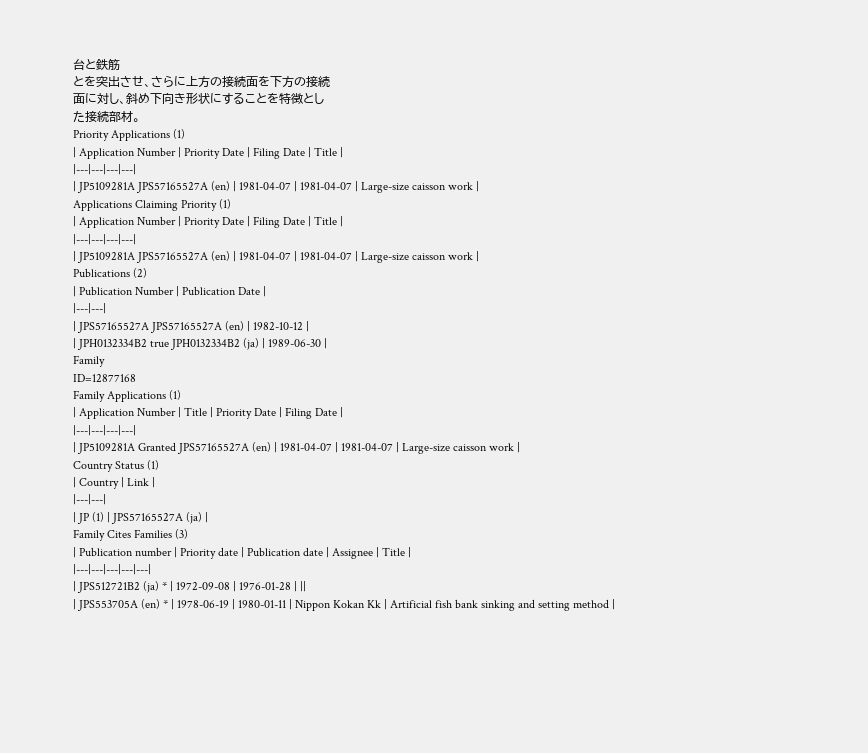台と鉄筋
とを突出させ、さらに上方の接続面を下方の接続
面に対し、斜め下向き形状にすることを特徴とし
た接続部材。
Priority Applications (1)
| Application Number | Priority Date | Filing Date | Title |
|---|---|---|---|
| JP5109281A JPS57165527A (en) | 1981-04-07 | 1981-04-07 | Large-size caisson work |
Applications Claiming Priority (1)
| Application Number | Priority Date | Filing Date | Title |
|---|---|---|---|
| JP5109281A JPS57165527A (en) | 1981-04-07 | 1981-04-07 | Large-size caisson work |
Publications (2)
| Publication Number | Publication Date |
|---|---|
| JPS57165527A JPS57165527A (en) | 1982-10-12 |
| JPH0132334B2 true JPH0132334B2 (ja) | 1989-06-30 |
Family
ID=12877168
Family Applications (1)
| Application Number | Title | Priority Date | Filing Date |
|---|---|---|---|
| JP5109281A Granted JPS57165527A (en) | 1981-04-07 | 1981-04-07 | Large-size caisson work |
Country Status (1)
| Country | Link |
|---|---|
| JP (1) | JPS57165527A (ja) |
Family Cites Families (3)
| Publication number | Priority date | Publication date | Assignee | Title |
|---|---|---|---|---|
| JPS512721B2 (ja) * | 1972-09-08 | 1976-01-28 | ||
| JPS553705A (en) * | 1978-06-19 | 1980-01-11 | Nippon Kokan Kk | Artificial fish bank sinking and setting method |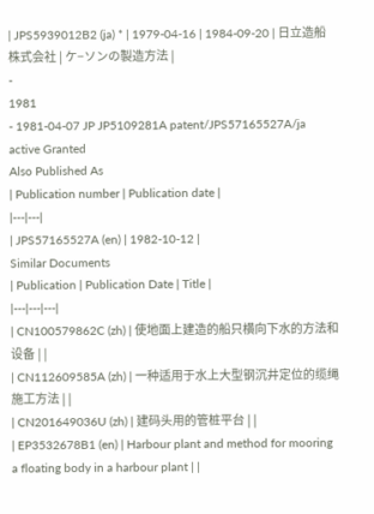| JPS5939012B2 (ja) * | 1979-04-16 | 1984-09-20 | 日立造船株式会社 | ケ−ソンの製造方法 |
-
1981
- 1981-04-07 JP JP5109281A patent/JPS57165527A/ja active Granted
Also Published As
| Publication number | Publication date |
|---|---|
| JPS57165527A (en) | 1982-10-12 |
Similar Documents
| Publication | Publication Date | Title |
|---|---|---|
| CN100579862C (zh) | 使地面上建造的船只横向下水的方法和设备 | |
| CN112609585A (zh) | 一种适用于水上大型钢沉井定位的缆绳施工方法 | |
| CN201649036U (zh) | 建码头用的管桩平台 | |
| EP3532678B1 (en) | Harbour plant and method for mooring a floating body in a harbour plant | |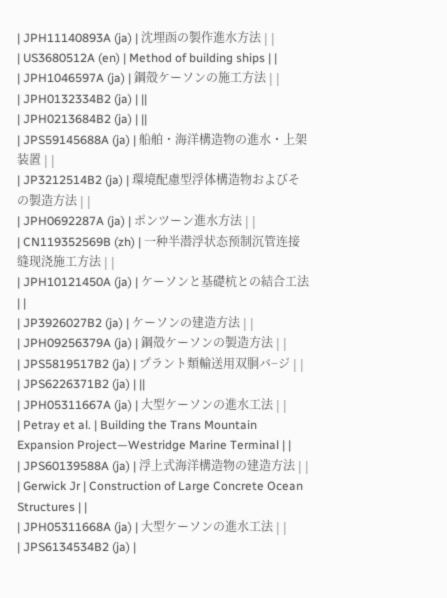| JPH11140893A (ja) | 沈埋函の製作進水方法 | |
| US3680512A (en) | Method of building ships | |
| JPH1046597A (ja) | 鋼殻ケーソンの施工方法 | |
| JPH0132334B2 (ja) | ||
| JPH0213684B2 (ja) | ||
| JPS59145688A (ja) | 船舶・海洋構造物の進水・上架装置 | |
| JP3212514B2 (ja) | 環境配慮型浮体構造物およびその製造方法 | |
| JPH0692287A (ja) | ポンツーン進水方法 | |
| CN119352569B (zh) | 一种半潜浮状态预制沉管连接缝现浇施工方法 | |
| JPH10121450A (ja) | ケーソンと基礎杭との結合工法 | |
| JP3926027B2 (ja) | ケーソンの建造方法 | |
| JPH09256379A (ja) | 鋼殻ケーソンの製造方法 | |
| JPS5819517B2 (ja) | プラント類輸送用双胴バ−ジ | |
| JPS6226371B2 (ja) | ||
| JPH05311667A (ja) | 大型ケーソンの進水工法 | |
| Petray et al. | Building the Trans Mountain Expansion Project—Westridge Marine Terminal | |
| JPS60139588A (ja) | 浮上式海洋構造物の建造方法 | |
| Gerwick Jr | Construction of Large Concrete Ocean Structures | |
| JPH05311668A (ja) | 大型ケーソンの進水工法 | |
| JPS6134534B2 (ja) |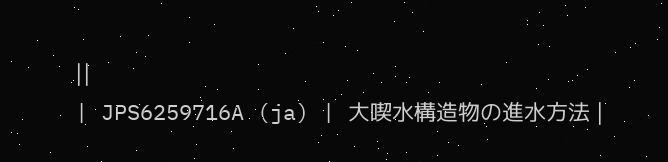||
| JPS6259716A (ja) | 大喫水構造物の進水方法 |